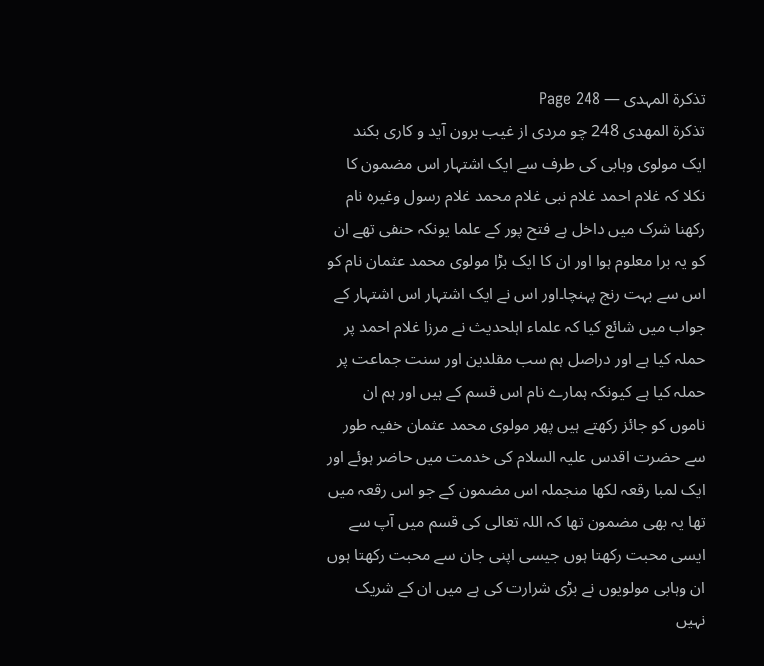تذکرۃ المہدی — Page 248
تذكرة المهدى 248 چو مردی از غیب برون آید و کاری بکند ایک مولوی وہابی کی طرف سے ایک اشتہار اس مضمون کا نکلا کہ غلام احمد غلام نبی غلام محمد غلام رسول وغیرہ نام رکھنا شرک میں داخل ہے فتح پور کے علما یونکہ حنفی تھے ان کو یہ برا معلوم ہوا اور ان کا ایک بڑا مولوی محمد عثمان نام کو اس سے بہت رنج پہنچا۔اور اس نے ایک اشتہار اس اشتہار کے جواب میں شائع کیا کہ علماء اہلحدیث نے مرزا غلام احمد پر حملہ کیا ہے اور دراصل ہم سب مقلدین اور سنت جماعت پر حملہ کیا ہے کیونکہ ہمارے نام اس قسم کے ہیں اور ہم ان ناموں کو جائز رکھتے ہیں پھر مولوی محمد عثمان خفیہ طور سے حضرت اقدس علیہ السلام کی خدمت میں حاضر ہوئے اور ایک لمبا رقعہ لکھا منجملہ اس مضمون کے جو اس رقعہ میں تھا یہ بھی مضمون تھا کہ اللہ تعالی کی قسم میں آپ سے ایسی محبت رکھتا ہوں جیسی اپنی جان سے محبت رکھتا ہوں ان وہابی مولویوں نے بڑی شرارت کی ہے میں ان کے شریک نہیں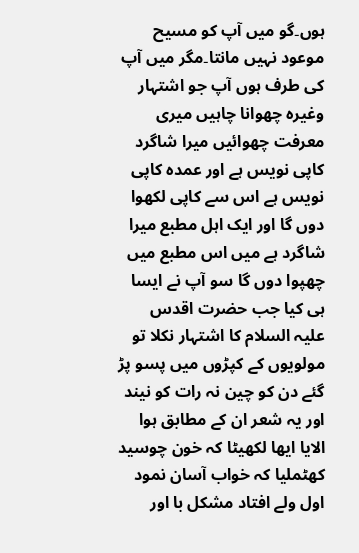ہوں۔گو میں آپ کو مسیح موعود نہیں مانتا۔مگر میں آپ کی طرف ہوں آپ جو اشتہار وغیرہ چھوانا چاہیں میری معرفت چھوائیں میرا شاگرد کاپی نویس ہے اور عمدہ کاپی نویس ہے اس سے کاپی لکھوا دوں گا اور ایک اہل مطبع میرا شاگرد ہے میں اس مطبع میں چھپوا دوں گا سو آپ نے ایسا ہی کیا جب حضرت اقدس علیہ السلام کا اشتہار نکلا تو مولویوں کے کپڑوں میں پسو پڑ گئے دن کو چین نہ رات کو نیند اور یہ شعر ان کے مطابق ہوا الایا ایھا لکھیٹا کہ خون چوسید کھٹملیا کہ خواب آسان نمود اول ولے افتاد مشکل با اور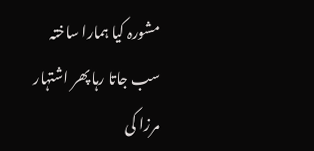مشورہ کیا ہمارا ساختہ سب جاتا رہا پھر اشتہار مرزا کی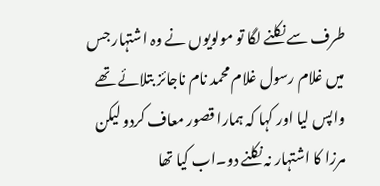طرف سے نکلنے لگا تو مولویوں نے وہ اشتہار جس میں غلام رسول غلام محمد نام ناجائز بتلائے تھے واپس لیا اور کہا کہ ہمارا قصور معاف کردو لیکن مرزا کا اشتہار نہ نکلنے دو۔اب کیا تھا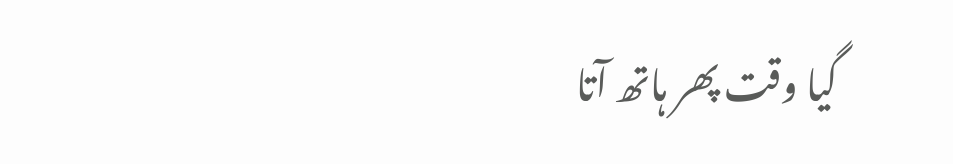گیا وقت پھر ہاتھ آتا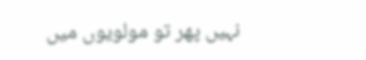نہیں پھر تو مولویوں میں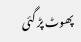پھوٹ پڑ گئی